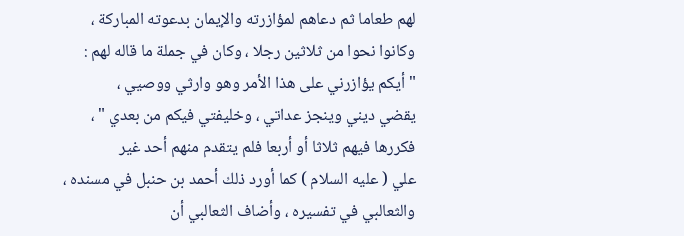لهم طعاما ثم دعاهم لمؤازرته والإيمان بدعوته المباركة ،
وكانوا نحوا من ثلاثين رجلا ، وكان في جملة ما قاله لهم :
" أيكم يؤازرني على هذا الأمر وهو وارثي ووصيي ،
يقضي ديني وينجز عداتي ، وخليفتي فيكم من بعدي " ،
فكررها فيهم ثلاثا أو أربعا فلم يتقدم منهم أحد غير
علي ( عليه السلام ) كما أورد ذلك أحمد بن حنبل في مسنده ،
والثعالبي في تفسيره ، وأضاف الثعالبي أن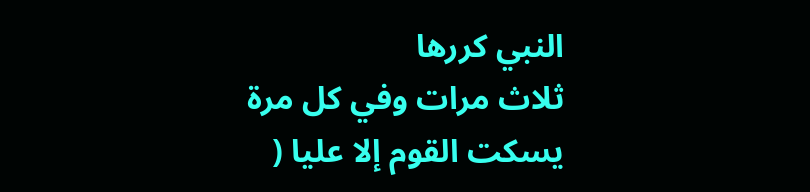النبي كررها
ثلاث مرات وفي كل مرة يسكت القوم إلا عليا (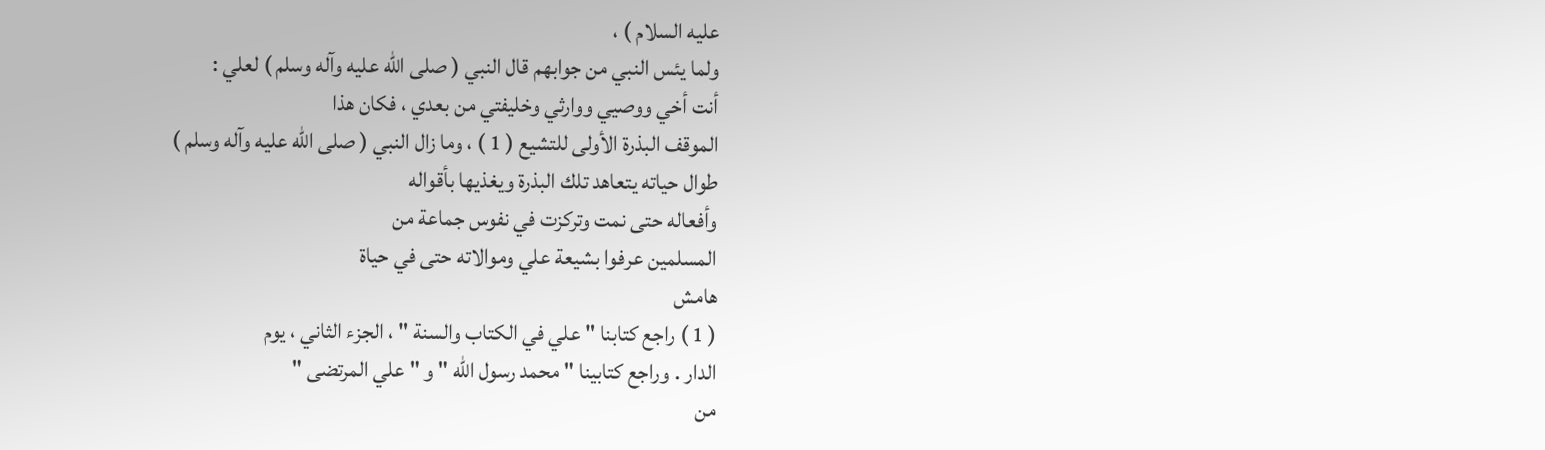عليه السلام ) ،
ولما يئس النبي من جوابهم قال النبي ( صلى الله عليه وآله وسلم ) لعلي :
أنت أخي ووصيي ووارثي وخليفتي من بعدي ، فكان هذا
الموقف البذرة الأولى للتشيع ( 1 ) ، وما زال النبي ( صلى الله عليه وآله وسلم )
طوال حياته يتعاهد تلك البذرة ويغذيها بأقواله
وأفعاله حتى نمت وتركزت في نفوس جماعة من
المسلمين عرفوا بشيعة علي وموالاته حتى في حياة
هامش
( 1 ) راجع كتابنا " علي في الكتاب والسنة " ، الجزء الثاني ، يوم
الدار . وراجع كتابينا " محمد رسول الله " و " علي المرتضى "
من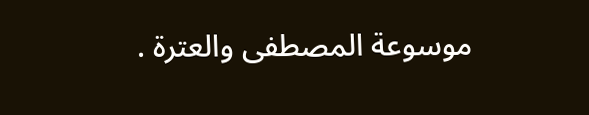موسوعة المصطفى والعترة .